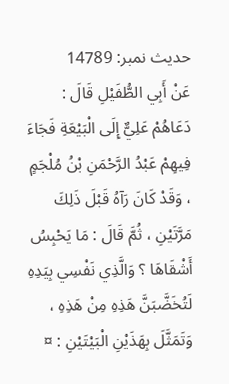حدیث نمبر: 14789
عَنْ أَبِي الطُّفَيْلِ قَالَ : دَعَاهُمْ عَلِيٌّ إِلَى الْبَيْعَةِ فَجَاءَ فِيهِمْ عَبْدُ الرَّحْمَنِ بْنُ مُلْجَمٍ ، وَقَدْ كَانَ رَآهُ قَبْلَ ذَلِكَ مَرَّتَيْنِ ، ثُمَّ قَالَ : مَا يَحْبِسُ أَشْقَاهَا ؟ وَالَّذِي نَفْسِي بِيَدِهِ لَتُخَضَّبَنَّ هَذِهِ مِنْ هَذِهِ ، وَتَمَثَّلَ بِهَذَيْنِ الْبَيْتَيْنِ : ¤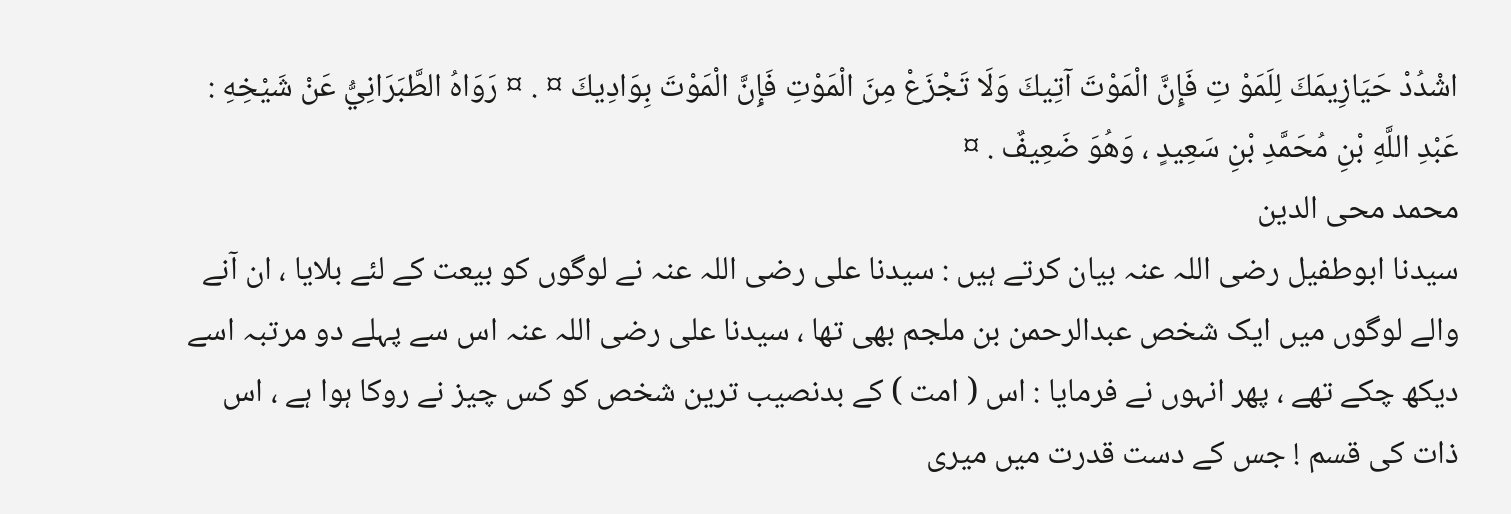اشْدُدْ حَيَازِيمَكَ لِلَمَوْ تِ فَإِنَّ الْمَوْتَ آتِيكَ وَلَا تَجْزَعْ مِنَ الْمَوْتِ فَإِنَّ الْمَوْتَ بِوَادِيكَ ¤ . ¤ رَوَاهُ الطَّبَرَانِيُّ عَنْ شَيْخِهِ : عَبْدِ اللَّهِ بْنِ مُحَمَّدِ بْنِ سَعِيدٍ ، وَهُوَ ضَعِيفٌ . ¤
محمد محی الدین
سیدنا ابوطفیل رضی اللہ عنہ بیان کرتے ہیں : سیدنا علی رضی اللہ عنہ نے لوگوں کو بیعت کے لئے بلایا ، ان آنے والے لوگوں میں ایک شخص عبدالرحمن بن ملجم بھی تھا ، سیدنا علی رضی اللہ عنہ اس سے پہلے دو مرتبہ اسے دیکھ چکے تھے ، پھر انہوں نے فرمایا : اس ( امت ) کے بدنصیب ترین شخص کو کس چیز نے روکا ہوا ہے ، اس ذات کی قسم ! جس کے دست قدرت میں میری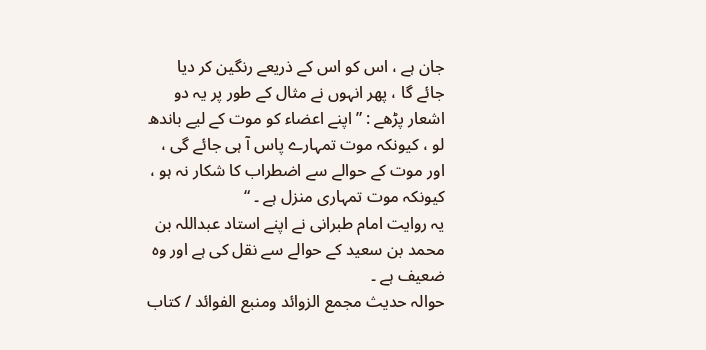جان ہے ، اس کو اس کے ذریعے رنگین کر دیا جائے گا ، پھر انہوں نے مثال کے طور پر یہ دو اشعار پڑھے : ” اپنے اعضاء کو موت کے لیے باندھ لو ، کیونکہ موت تمہارے پاس آ ہی جائے گی ، اور موت کے حوالے سے اضطراب کا شکار نہ ہو ، کیونکہ موت تمہاری منزل ہے ۔ “
یہ روایت امام طبرانی نے اپنے استاد عبداللہ بن محمد بن سعید کے حوالے سے نقل کی ہے اور وہ ضعیف ہے ۔
حوالہ حدیث مجمع الزوائد ومنبع الفوائد / كتاب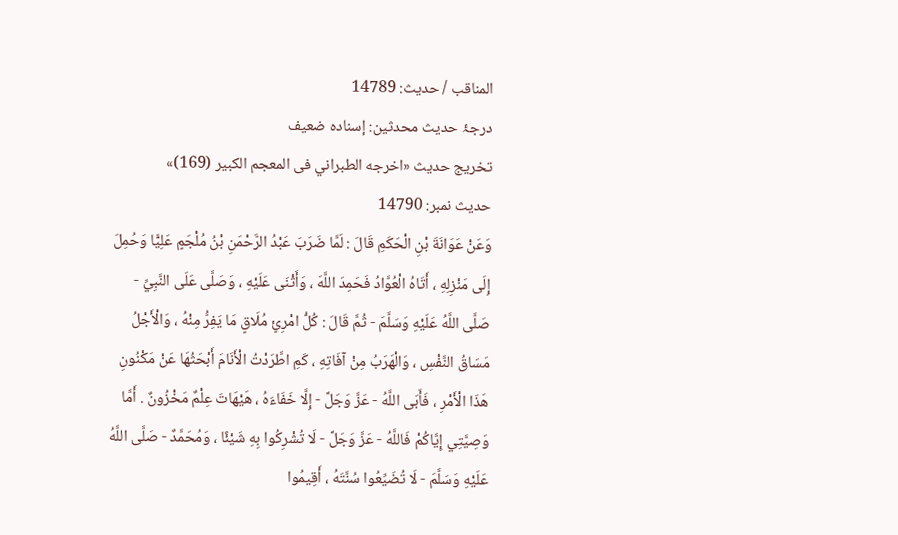المناقب / حدیث: 14789
درجۂ حدیث محدثین: إسنادہ ضعیف
تخریج حدیث «اخرجه الطبراني فى المعجم الكبير (169)»
حدیث نمبر: 14790
وَعَنْ عَوَانَةَ بْنِ الْحَكَمِ قَالَ : لَمَّا ضَرَبَ عَبْدُ الرَّحْمَنِ بْنُ مُلْجَمٍ عَلِيًّا وَحُمِلَ إِلَى مَنْزِلِهِ ، أَتَاهُ الْعُوَّادُ فَحَمِدَ اللَّهَ ، وَأَثْنَى عَلَيْهِ ، وَصَلَّى عَلَى النَّبِيِّ - صَلَّى اللَّهُ عَلَيْهِ وَسَلَّمَ - ثُمَّ قَالَ : كُلُّ امْرِئٍ مُلَاقٍ مَا يَفِرُّ مِنْهُ ، وَالْأَجْلُ مَسَاقُ النَّفْسِ ، وَالْهَرَبُ مِنْ آفَاتِهِ ، كَمِ اطَّرَدْتُ الْأَنَامَ أَبْحَثُهَا عَنْ مَكْنُونِ هَذَا الْأَمْرِ ، فَأَبَى اللَّهُ - عَزَّ وَجَلَّ - إِلَّا خَفَاءَهُ ، هَيْهَاتَ عِلْمٌ مَخْزُونٌ . أَمَّا وَصِيَّتِي إِيَّاكُمْ فَاللَّهُ - عَزَّ وَجَلَّ - لَا تُشْرِكُوا بِهِ شَيْئًا ، وَمُحَمَّدٌ - صَلَّى اللَّهُ عَلَيْهِ وَسَلَّمَ - لَا تُضَيِّعُوا سُنَّتَهُ ، أَقِيمُوا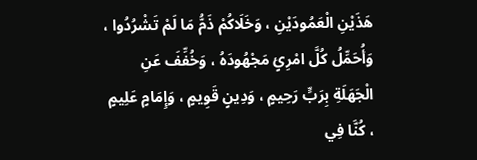هَذَيْنِ الْعَمُودَيْنِ ، وَخَلَاكُمْ ذَمُّ مَا لَمْ تَشْرُدُوا ، وَأُحَمِّلُ كُلَّ امْرِئٍ مَجْهُودَهُ ، وَخُفِّفَ عَنِ الْجَهَلَةِ بِرَبٍّ رَحِيمٍ ، وَدِينٍ قَوِيمٍ ، وَإِمَامٍ عَلِيمٍ ، كُنَّا فِي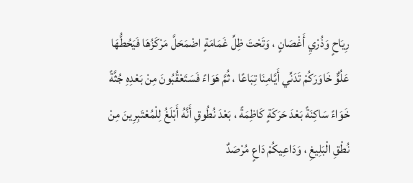رِيَاحٍ وَذُرْيِ أَغْصَانٍ ، وَتَحْتَ ظِلِّ غَمَامَةٍ اضْمَحَلَّ مَرْكَزُهَا فَيَحُطُّهَا عَلُوٌّ خَاوَرَكُمْ تَدَنِّي أَيَّامِنَا تِبَاعًا ، ثُمَّ هَوَاءً فَسَتَعْقُبُونَ مِنْ بَعْدِهِ جُثَّةً خَوَاءً سَاكِنَةً بَعْدَ حَرَكَةٍ كَاظِمَةً ، بَعْدَ نُطُوقِ أَنَّهُ أَبْلَغُ لِلْمُعْتَبِرِينَ مِنْ نُطْقِ الْبَلِيغِ ، وَدَاعِيكُمْ دَاعٍ مُرْصَدٌ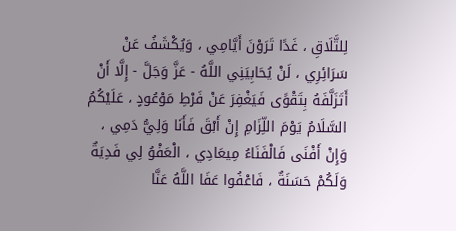لِلتَّلَاقِ ، غَدًا تَرَوْنَ أَيَّامِي ، وَيُكْشَفُ عَنْ سَرَائِرِي ، لَنْ يُحَابِيَنِي اللَّهُ - عَزَّ وَجَلَّ - إِلَّا أَنْ أَتَزَلَّفَهُ بِتَقْوًى فَيَغْفِرَ عَنْ فَرْطِ مَوْعُودٍ ، عَلَيْكُمُ السَّلَامُ يَوْمَ اللِّزَامِ إِنْ أَبْقَ فَأَنَا وَلِيُّ دَمِي ، وَإِنْ أَفْنَى فَالْفَنَاءُ مِيعَادِي ، الْعَفْوُ لِي فَدِيَةٌ وَلَكُمْ حَسَنَةٌ ، فَاعْفُوا عَفَا اللَّهُ عَنَّا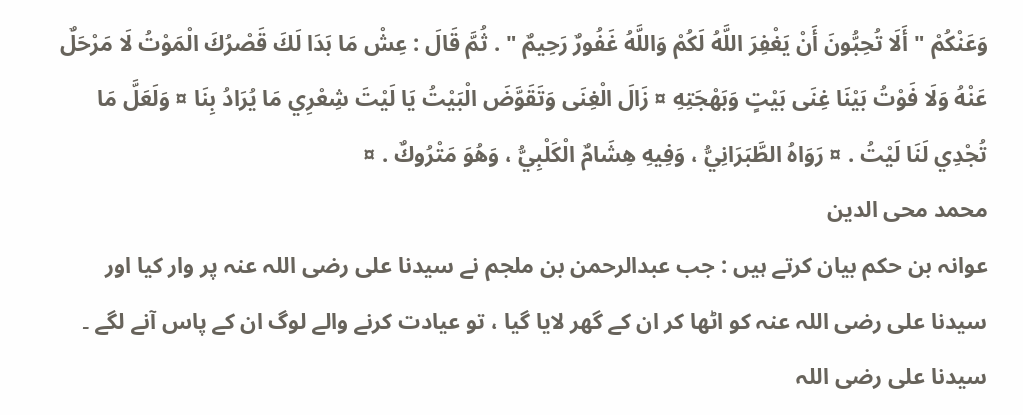وَعَنْكُمْ " أَلَا تُحِبُّونَ أَنْ يَغْفِرَ اللَّهُ لَكُمْ وَاللَّهُ غَفُورٌ رَحِيمٌ " . ثُمَّ قَالَ : عِشْ مَا بَدَا لَكَ قَصْرُكَ الْمَوْتُ لَا مَرْحَلٌ عَنْهُ وَلَا فَوْتُ بَيْنَا غِنَى بَيْتٍ وَبَهْجَتِهِ ¤ زَالَ الْغِنَى وَتَقَوَّضَ الْبَيْتُ يَا لَيْتَ شِعْرِي مَا يُرَادُ بِنَا ¤ وَلَعَلَّ مَا تُجْدِي لَنَا لَيْتُ . ¤ رَوَاهُ الطَّبَرَانِيُّ ، وَفِيهِ هِشَامٌ الْكَلْبِيُّ ، وَهُوَ مَتْرُوكٌ . ¤
محمد محی الدین
عوانہ بن حکم بیان کرتے ہیں : جب عبدالرحمن بن ملجم نے سیدنا علی رضی اللہ عنہ پر وار کیا اور سیدنا علی رضی اللہ عنہ کو اٹھا کر ان کے گھر لایا گیا ، تو عیادت کرنے والے لوگ ان کے پاس آنے لگے ۔ سیدنا علی رضی اللہ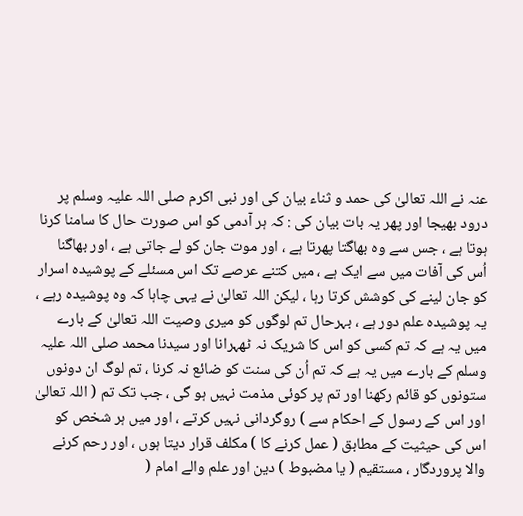عنہ نے اللہ تعالیٰ کی حمد و ثناء بیان کی اور نبی اکرم صلی اللہ علیہ وسلم پر درود بھیجا اور پھر یہ بات بیان کی : کہ ہر آدمی کو اس صورت حال کا سامنا کرنا ہوتا ہے ، جس سے وہ بھاگتا پھرتا ہے ، اور موت جان کو لے جاتی ہے ، اور بھاگنا اُس کی آفات میں سے ایک ہے ، میں کتنے عرصے تک اس مسئلے کے پوشیدہ اسرار کو جان لینے کی کوشش کرتا رہا ، لیکن اللہ تعالیٰ نے یہی چاہا کہ وہ پوشیدہ رہے ، یہ پوشیدہ علم دور ہے ، بہرحال تم لوگوں کو میری وصیت اللہ تعالیٰ کے بارے میں یہ ہے کہ تم کسی کو اس کا شریک نہ ٹھہرانا اور سیدنا محمد صلی اللہ علیہ وسلم کے بارے میں یہ ہے کہ تم اُن کی سنت کو ضائع نہ کرنا ، تم لوگ ان دونوں ستونوں کو قائم رکھنا اور تم پر کوئی مذمت نہیں ہو گی ، جب تک تم ( اللہ تعالیٰ اور اس کے رسول کے احکام سے ) روگردانی نہیں کرتے ، اور میں ہر شخص کو اس کی حیثیت کے مطابق ( عمل کرنے کا ) مکلف قرار دیتا ہوں ، اور رحم کرنے والا پروردگار ، مستقیم ( یا مضبوط ) دین اور علم والے امام (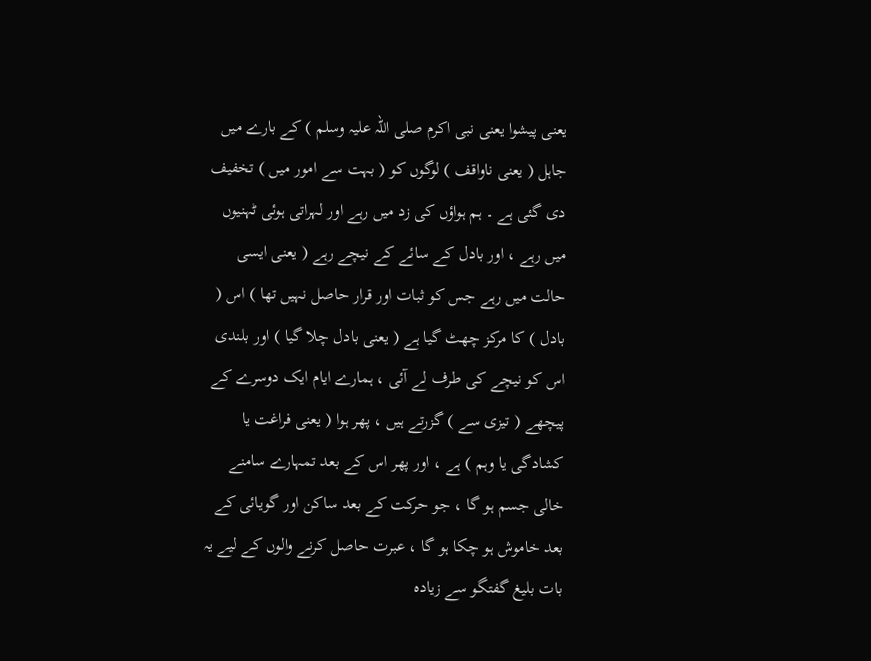یعنی پیشوا یعنی نبی اکرم صلی اللہ علیہ وسلم ) کے بارے میں جاہل ( یعنی ناواقف ) لوگوں کو ( بہت سے امور میں ) تخفیف دی گئی ہے ۔ ہم ہواؤں کی زد میں رہے اور لہراتی ہوئی ٹہنیوں میں رہے ، اور بادل کے سائے کے نیچے رہے ( یعنی ایسی حالت میں رہے جس کو ثبات اور قرار حاصل نہیں تھا ) اس ( بادل ) کا مرکز چھٹ گیا ہے ( یعنی بادل چلا گیا ) اور بلندی اس کو نیچے کی طرف لے آئی ، ہمارے ایام ایک دوسرے کے پیچھے ( تیزی سے ) گزرتے ہیں ، پھر ہوا ( یعنی فراغت یا کشادگی یا وہم ) ہے ، اور پھر اس کے بعد تمہارے سامنے خالی جسم ہو گا ، جو حرکت کے بعد ساکن اور گویائی کے بعد خاموش ہو چکا ہو گا ، عبرت حاصل کرنے والوں کے لیے یہ بات بلیغ گفتگو سے زیادہ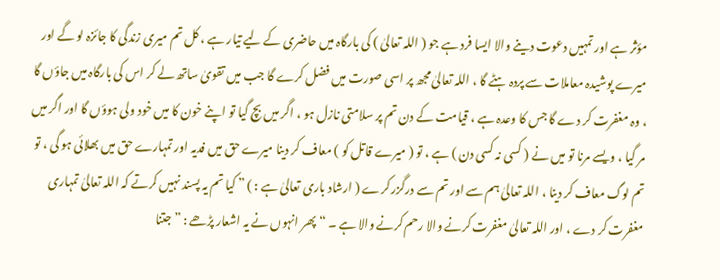مؤثر ہے اور تمہیں دعوت دینے والا ایسا فرد ہے جو ( اللہ تعالیٰ ) کی بارگاہ میں حاضری کے لیے تیار ہے ، کل تم میری زندگی کا جائزہ لو گے اور میرے پوشیدہ معاملات سے پردہ ہٹے گا ، اللہ تعالیٰ مجھ پر اسی صورت میں فضل کرے گا جب میں تقویٰ ساتھ لے کر اس کی بارگاہ میں جاؤں گا ، وہ مغفرت کر دے گا جس کا وعدہ ہے ، قیامت کے دن تم پر سلامتی نازل ہو ، اگر میں بچ گیا تو اپنے خون کا میں خود ولی ہوؤں گا اور اگر میں مر گیا ، ویسے مرنا تو میں نے ( کسی نہ کسی دن ) ہے ، تو ( میرے قاتل کو ) معاف کر دینا میرے حق میں فدیہ اور تمہارے حق میں بھلائی ہو گی ، تو تم لوگ معاف کر دینا ، اللہ تعالیٰ ہم سے اور تم سے درگزر کرے ( ارشاد باری تعالیٰ ہے : ) ” کیا تم یہ پسند نہیں کرتے کہ اللہ تعالیٰ تمہاری مغفرت کر دے ، اور اللہ تعالیٰ مغفرت کرنے والا رحم کرنے والا ہے ۔ “ پھر انہوں نے یہ اشعار پڑھے : ” جتنا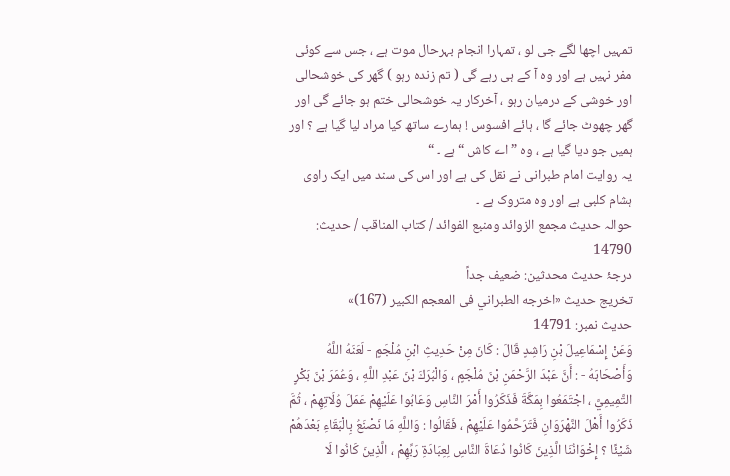تمہیں اچھا لگے جی لو ، تمہارا انجام بہرحال موت ہے ، جس سے کوئی مفر نہیں ہے اور وہ آ کے ہی رہے گی ( تم زندہ رہو ) گھر کی خوشحالی اور خوشی کے درمیان رہو ، آخرکار یہ خوشحالی ختم ہو جائے گی اور گھر چھوٹ جائے گا ، ہائے افسوس ! ہمارے ساتھ کیا مراد لیا گیا ہے ؟ اور ہمیں جو دیا گیا ہے ، وہ ” اے کاش “ ہے ۔ “
یہ روایت امام طبرانی نے نقل کی ہے اور اس کی سند میں ایک راوی ہشام کلبی ہے اور وہ متروک ہے ۔
حوالہ حدیث مجمع الزوائد ومنبع الفوائد / كتاب المناقب / حدیث: 14790
درجۂ حدیث محدثین: ضعیف جداً
تخریج حدیث «اخرجه الطبراني فى المعجم الكبير (167)»
حدیث نمبر: 14791
وَعَنْ إِسْمَاعِيلَ بْنِ رَاشِدٍ قَالَ : كَانَ مِنْ حَدِيثِ ابْنِ مُلْجَمٍ - لَعَنَهُ اللَّهُ وَأَصْحَابَهُ - : أَنَّ عَبْدَ الرَّحْمَنِ بْنَ مُلْجَمٍ ، وَالْبُرَكَ بْنَ عَبْدِ اللَّهِ ، وَعُمَرَ بْنَ بَكْرٍ التَّمِيمِيَّ ، اجْتَمَعُوا بِمَكَّةَ فَذَكَرُوا أَمْرَ النَّاسِ وَعَابُوا عَلَيْهِمْ عَمَلَ وُلَاتِهِمْ ، ثُمَّ ذَكَرُوا أَهْلَ النَّهْرَوَانِ فَتَرَحَّمُوا عَلَيْهِمْ ، فَقَالُوا : وَاللَّهِ مَا نَصْنَعُ بِالْبَقَاءِ بَعْدَهُمْ شَيْئًا ؟ إِخْوَانُنَا الَّذِينَ كَانُوا دُعَاةَ النَّاسِ لِعِبَادَةِ رَبِّهِمْ ، الَّذِينَ كَانُوا لَا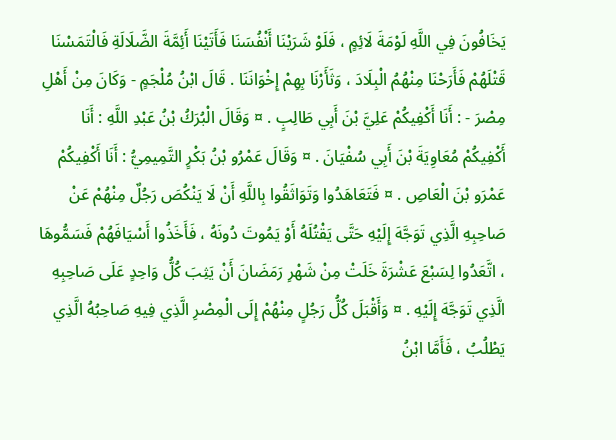يَخَافُونَ فِي اللَّهِ لَوْمَةَ لَائِمٍ ، فَلَوْ شَرَيْنَا أَنْفُسَنَا فَأَتَيْنَا أَئِمَّةَ الضَّلَالَةِ فَالْتَمَسْنَا قَتْلَهُمْ فَأَرَحْنَا مِنْهُمُ الْبِلَادَ ، وَثَأَرْنَا بِهِمْ إِخْوَانَنَا . قَالَ ابْنُ مُلْجَمٍ - وَكَانَ مِنْ أَهْلِ مِصْرَ - : أَنَا أَكْفِيكُمْ عَلِيَّ بْنَ أَبِي طَالِبٍ . ¤ وَقَالَ الْبُرَكُ بْنُ عَبْدِ اللَّهِ : أَنَا أَكْفِيكُمْ مُعَاوِيَةَ بْنَ أَبِي سُفْيَانَ . ¤ وَقَالَ عَمْرُو بْنُ بَكْرٍ التَّمِيمِيُّ : أَنَا أَكْفِيكُمْ عَمْرَو بْنَ الْعَاصِ . ¤ فَتَعَاهَدُوا وَتَوَاثَقُوا بِاللَّهِ أَنْ لَا يَنْكُصَ رَجُلٌ مِنْهُمْ عَنْ صَاحِبِهِ الَّذِي تَوَجَّهَ إِلَيْهِ حَتَّى يَقْتُلَهُ أَوْ يَمُوتَ دُونَهُ ، فَأَخَذُوا أَسْيَافَهُمْ فَسَمُّوهَا ، اتَّعَدُوا لِسَبْعَ عَشْرَةَ خَلَتْ مِنْ شَهْرِ رَمَضَانَ أَنْ يَثِبَ كُلُّ وَاحِدٍ عَلَى صَاحِبِهِ الَّذِي تَوَجَّهَ إِلَيْهِ . ¤ وَأَقْبَلَ كُلُّ رَجُلٍ مِنْهُمْ إِلَى الْمِصْرِ الَّذِي فِيهِ صَاحِبُهُ الَّذِي يَطْلُبُ ، فَأَمَّا ابْنُ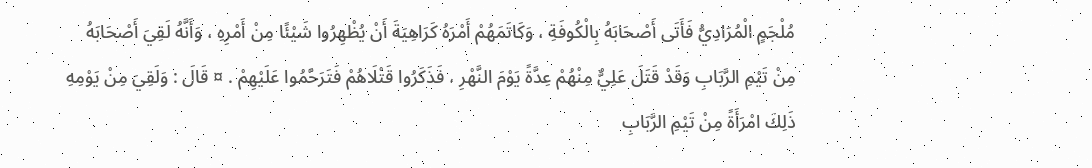مُلْجَمٍ الْمُرَادِيُّ فَأَتَى أَصْحَابَهُ بِالْكُوفَةِ ، وَكَاتَمَهُمْ أَمْرَهُ كَرَاهِيَةَ أَنْ يُظْهِرُوا شَيْئًا مِنْ أَمْرِهِ ، وَأَنَّهُ لَقِيَ أَصْحَابَهُ مِنْ تَيْمِ الرَّبَابِ وَقَدْ قَتَلَ عَلِيٌّ مِنْهُمْ عِدَّةً يَوْمَ النَّهْرِ ، فَذَكَرُوا قَتْلَاهُمْ فَتَرَحَّمُوا عَلَيْهِمْ . ¤ قَالَ : وَلَقِيَ مِنْ يَوْمِهِ ذَلِكَ امْرَأَةً مِنْ تَيْمِ الرَّبَابِ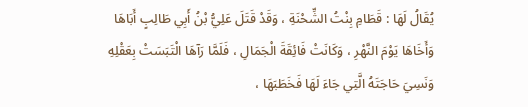يُقَالُ لَهَا : قَطَامِ بِنْتُ الشِّحْنَةِ ، وَقَدْ قَتَلَ عَلِيُّ بْنُ أَبِي طَالِبٍ أَبَاهَا وَأَخَاهَا يَوْمَ النَّهْرِ ، وَكَانَتْ فَائِقَةَ الْجَمَالِ ، فَلَمَّا رَآهَا الْتَبَسَتْ بِعَقْلِهِ وَنَسِيَ حَاجَتَهُ الَّتِي جَاءَ لَهَا فَخَطَبَهَا ،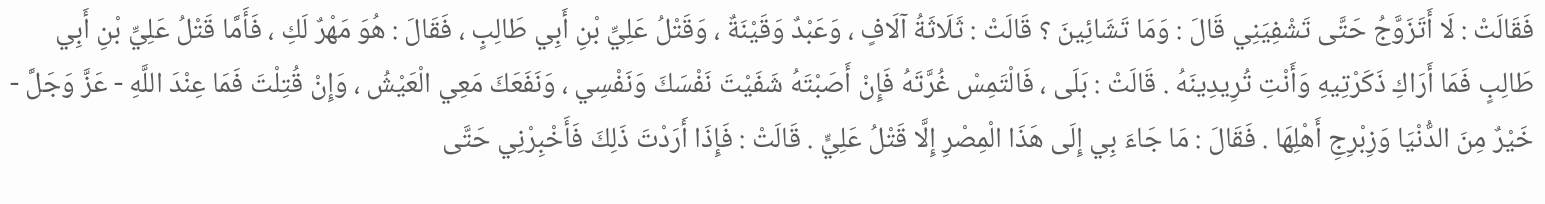فَقَالَتْ : لَا أَتَزَوَّجُ حَتَّى تَشْفِيَنِي قَالَ : وَمَا تَشَائِينَ ؟ قَالَتْ : ثَلَاثَةُ آلَافٍ ، وَعَبْدٌ وَقَيْنَةٌ ، وَقَتْلُ عَلِيِّ بْنِ أَبِي طَالِبٍ ، فَقَالَ : هُوَ مَهْرٌ لَكِ ، فَأَمَّا قَتْلُ عَلِيِّ بْنِ أَبِي طَالِبٍ فَمَا أَرَاكِ ذَكَرْتِيهِ وَأَنْتِ تُرِيدِينَهُ . قَالَتْ : بَلَى ، فَالْتَمِسْ غُرَّتَهُ فَإِنْ أَصَبْتَهُ شَفَيْتَ نَفْسَكَ وَنَفْسِي ، وَنَفَعَكَ مَعِي الْعَيْشُ ، وَإِنْ قُتِلْتَ فَمَا عِنْدَ اللَّهِ - عَزَّ وَجَلَّ - خَيْرٌ مِنَ الدُّنْيَا وَزِبْرِجِ أَهْلِهَا . فَقَالَ : مَا جَاءَ بِي إِلَى هَذَا الْمِصْرِ إِلَّا قَتْلُ عَلِيٍّ . قَالَتْ : فَإِذَا أَرَدْتَ ذَلِكَ فَأَخْبِرْنِي حَتَّى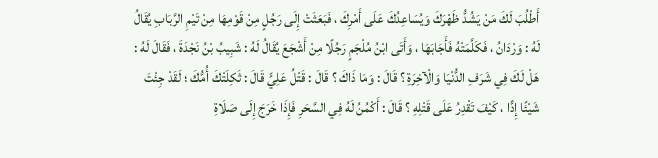أَطْلُبَ لَكَ مَنْ يَشُدُّ ظَهْرَكَ وَيُسَاعِدُكَ عَلَى أَمْرِكَ ، فَبَعَثَتْ إِلَى رَجُلٍ مِنْ قَوْمِهَا مِنْ تَيْمِ الرَّبَابِ يُقَالُ لَهُ : وَرْدَانُ ، فَكَلَّمَتْهُ فَأَجَابَهَا ، وَأَتَى ابْنُ مُلْجَمٍ رَجُلًا مِنْ أَشْجَعَ يُقَالُ لَهُ : شَبِيبُ بْنُ نَجْدَةَ ، فَقَالَ لَهُ : هَلْ لَكَ فِي شَرَفِ الدُّنْيَا وَالْآخِرَةِ ؟ قَالَ : وَمَا ذَاكَ ؟ قَالَ : قَتْلُ عَلِيٍّ قَالَ : ثَكِلَتْكَ أُمُّكَ ؛ لَقَدْ جِئْتَ شَيْئًا إِدًّا ، كَيْفَ تَقْدِرُ عَلَى قَتْلِهِ ؟ قَالَ : أَكْمُنُ لَهُ فِي السَّحَرِ فَإِذَا خَرَجَ إِلَى صَلَاةِ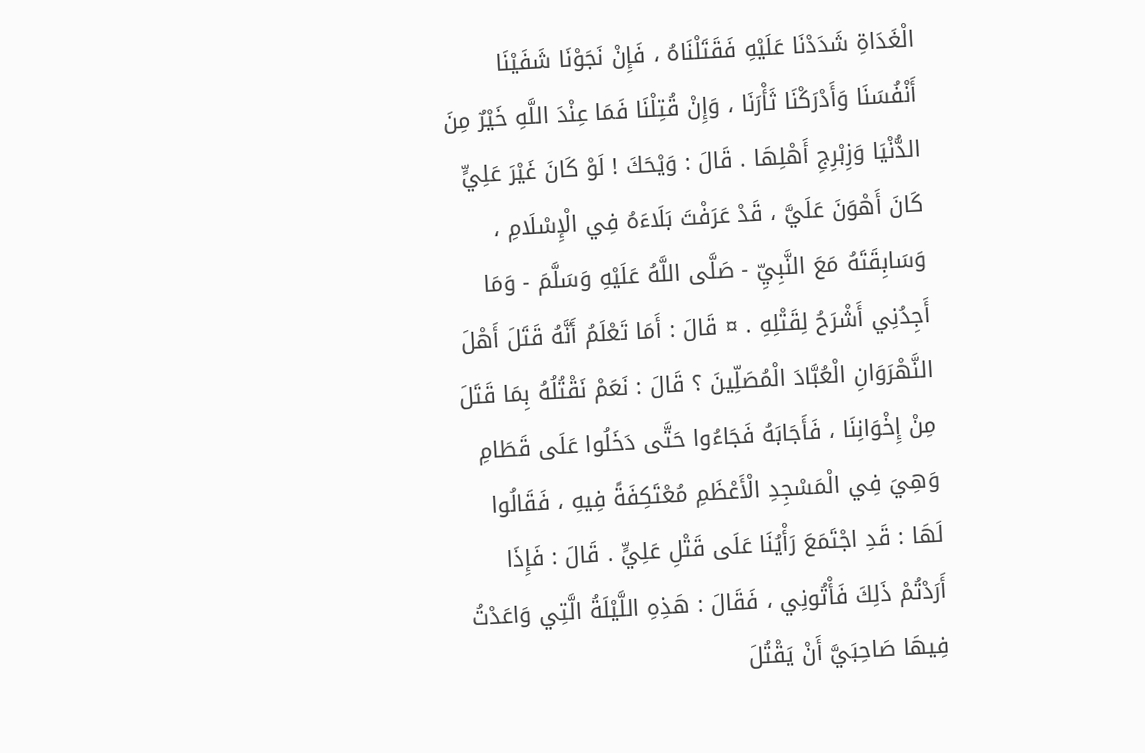الْغَدَاةِ شَدَدْنَا عَلَيْهِ فَقَتَلْنَاهُ ، فَإِنْ نَجَوْنَا شَفَيْنَا أَنْفُسَنَا وَأَدْرَكْنَا ثَأْرَنَا ، وَإِنْ قُتِلْنَا فَمَا عِنْدَ اللَّهِ خَيْرٌ مِنَ الدُّنْيَا وَزِبْرِجِ أَهْلِهَا . قَالَ : وَيْحَكَ ! لَوْ كَانَ غَيْرَ عَلِيٍّ كَانَ أَهْوَنَ عَلَيَّ ، قَدْ عَرَفْتَ بَلَاءَهُ فِي الْإِسْلَامِ ، وَسَابِقَتَهُ مَعَ النَّبِيِّ - صَلَّى اللَّهُ عَلَيْهِ وَسَلَّمَ - وَمَا أَجِدُنِي أَشْرَحُ لِقَتْلِهِ . ¤ قَالَ : أَمَا تَعْلَمُ أَنَّهُ قَتَلَ أَهْلَ النَّهْرَوَانِ الْعُبَّادَ الْمُصَلِّينَ ؟ قَالَ : نَعَمْ نَقْتُلُهُ بِمَا قَتَلَ مِنْ إِخْوَانِنَا ، فَأَجَابَهُ فَجَاءُوا حَتَّى دَخَلُوا عَلَى قَطَامِ وَهِيَ فِي الْمَسْجِدِ الْأَعْظَمِ مُعْتَكِفَةً فِيهِ ، فَقَالُوا لَهَا : قَدِ اجْتَمَعَ رَأْيُنَا عَلَى قَتْلِ عَلِيٍّ . قَالَ : فَإِذَا أَرَدْتُمْ ذَلِكَ فَأْتُونِي ، فَقَالَ : هَذِهِ اللَّيْلَةُ الَّتِي وَاعَدْتُ فِيهَا صَاحِبَيَّ أَنْ يَقْتُلَ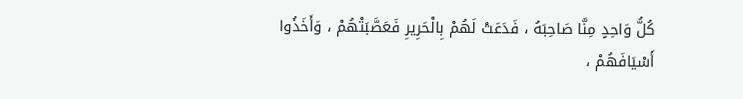كُلُّ وَاحِدٍ مِنَّا صَاحِبَهُ ، فَدَعَتْ لَهُمْ بِالْحَرِيرِ فَعَصَّبَتْهُمْ ، وَأَخَذُوا أَسْيَافَهُمْ ،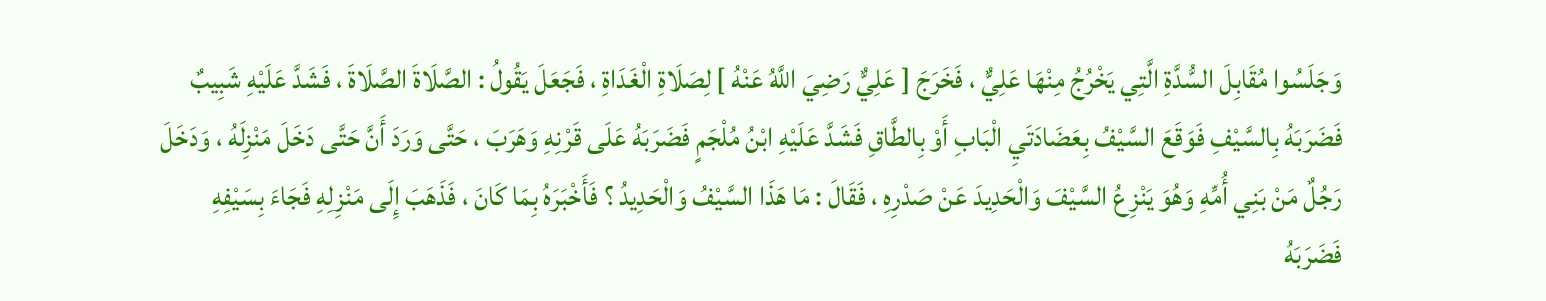وَجَلَسُوا مُقَابِلَ السُّدَّةِ الَّتِي يَخْرُجُ مِنْهَا عَلِيٌّ ، فَخَرَجَ [ عَلِيٌّ رَضِيَ اللَّهُ عَنْهُ ] لِصَلَاةِ الْغَدَاةِ ، فَجَعَلَ يَقُولُ : الصَّلَاةَ الصَّلَاةَ ، فَشَدَّ عَلَيْهِ شَبِيبٌ فَضَرَبَهُ بِالسَّيْفِ فَوَقَعَ السَّيْفُ بِعَضَادَتَيِ الْبَابِ أَوْ بِالطَّاقِ فَشَدَّ عَلَيْهِ ابْنُ مُلْجَمٍ فَضَرَبَهُ عَلَى قَرْنِهِ وَهَرَبَ ، حَتَّى وَرَدَ أَنَّ حَتَّى دَخَلَ مَنْزِلَهُ ، وَدَخَلَ رَجُلٌ مَنْ بَنِي أُمِّهِ وَهُوَ يَنْزِعُ السَّيْفَ وَالْحَدِيدَ عَنْ صَدْرِهِ ، فَقَالَ : مَا هَذَا السَّيْفُ وَالْحَدِيدُ ؟ فَأَخْبَرَهُ بِمَا كَانَ ، فَذَهَبَ إِلَى مَنْزِلِهِ فَجَاءَ بِسَيْفِهِ فَضَرَبَهُ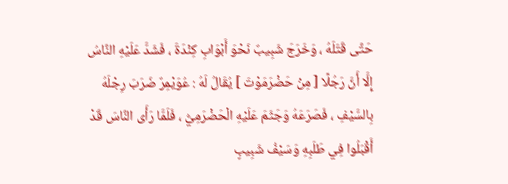حَتَّى قَتَلَهُ ، وَخَرَجَ شَبِيبٌ نَحْوَ أَبْوَابِ كِنْدَةَ ، فَشَدَّ عَلَيْهِ النَّاسُ إِلَّا أَنَّ رَجُلًا [ مِنْ حَضْرَمَوْتَ ] يُقَالُ لَهُ : عُوَيْمِرٌ ضَرَبَ رِجْلَهُ بِالسَّيْفِ ، فَصَرَعَهُ وَجَثَمَ عَلَيْهِ الْحَضْرَمِيُّ ، فَلَمَّا رَأَى النَّاسَ قَدْ أَقْبَلُوا فِي طَلَبِهِ وَسَيْفُ شَبِيبٍ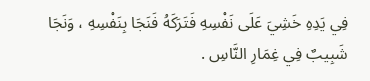فِي يَدِهِ خَشِيَ عَلَى نَفْسِهِ فَتَرَكَهُ فَنَجَا بِنَفْسِهِ ، وَنَجَا شَبِيبٌ فِي غِمَارِ النَّاسِ .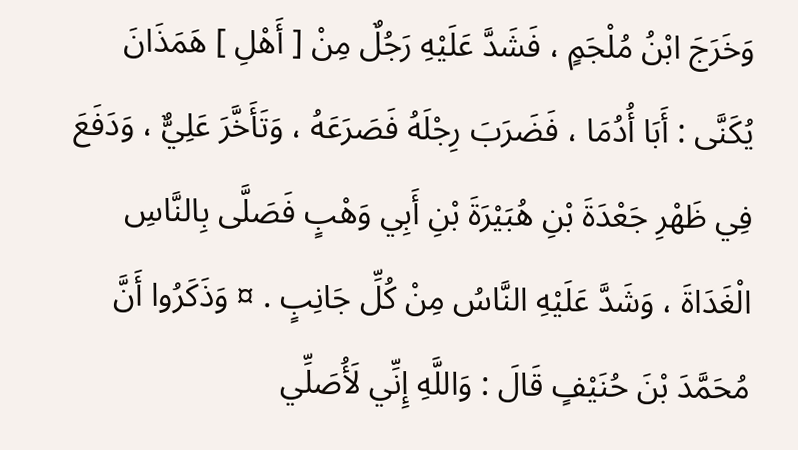وَخَرَجَ ابْنُ مُلْجَمٍ ، فَشَدَّ عَلَيْهِ رَجُلٌ مِنْ [ أَهْلِ ] هَمَذَانَ يُكَنَّى : أَبَا أُدُمَا ، فَضَرَبَ رِجْلَهُ فَصَرَعَهُ ، وَتَأَخَّرَ عَلِيٌّ ، وَدَفَعَ فِي ظَهْرِ جَعْدَةَ بْنِ هُبَيْرَةَ بْنِ أَبِي وَهْبٍ فَصَلَّى بِالنَّاسِ الْغَدَاةَ ، وَشَدَّ عَلَيْهِ النَّاسُ مِنْ كُلِّ جَانِبٍ . ¤ وَذَكَرُوا أَنَّ مُحَمَّدَ بْنَ حُنَيْفٍ قَالَ : وَاللَّهِ إِنِّي لَأُصَلِّي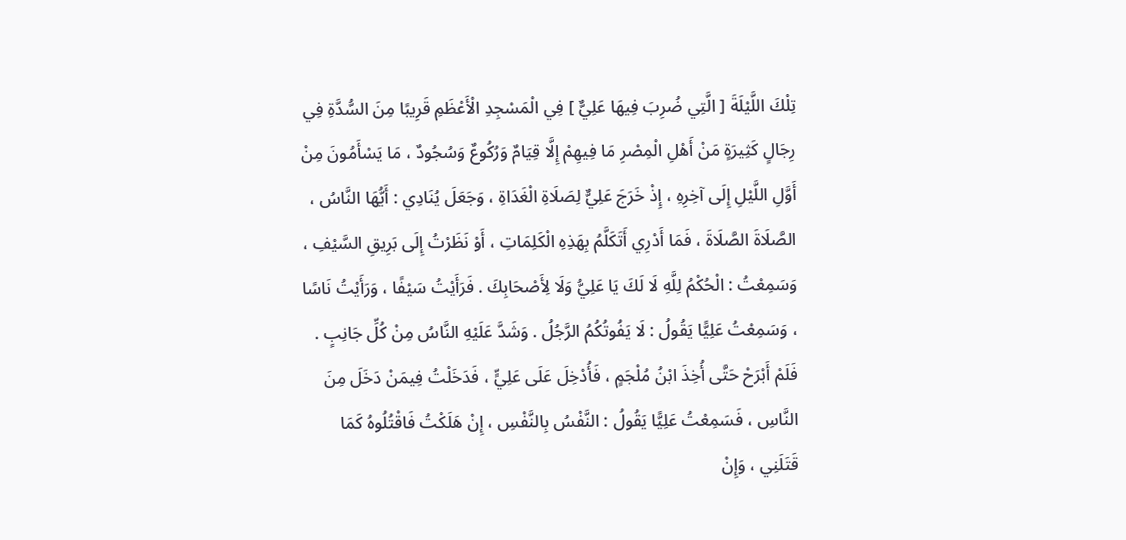تِلْكَ اللَّيْلَةَ [ الَّتِي ضُرِبَ فِيهَا عَلِيٌّ ] فِي الْمَسْجِدِ الْأَعْظَمِ قَرِيبًا مِنَ السُّدَّةِ فِي رِجَالٍ كَثِيرَةٍ مَنْ أَهْلِ الْمِصْرِ مَا فِيهِمْ إِلَّا قِيَامٌ وَرُكُوعٌ وَسُجُودٌ ، مَا يَسْأَمُونَ مِنْ أَوَّلِ اللَّيْلِ إِلَى آخِرِهِ ، إِذْ خَرَجَ عَلِيٌّ لِصَلَاةِ الْغَدَاةِ ، وَجَعَلَ يُنَادِي : أَيُّهَا النَّاسُ ، الصَّلَاةَ الصَّلَاةَ ، فَمَا أَدْرِي أَتَكَلَّمُ بِهَذِهِ الْكَلِمَاتِ ، أَوْ نَظَرْتُ إِلَى بَرِيقِ السَّيْفِ ، وَسَمِعْتُ : الْحُكْمُ لِلَّهِ لَا لَكَ يَا عَلِيُّ وَلَا لِأَصْحَابِكَ . فَرَأَيْتُ سَيْفًا ، وَرَأَيْتُ نَاسًا ، وَسَمِعْتُ عَلِيًّا يَقُولُ : لَا يَفُوتُكُمُ الرَّجُلُ . وَشَدَّ عَلَيْهِ النَّاسُ مِنْ كُلِّ جَانِبٍ . فَلَمْ أَبْرَحْ حَتَّى أُخِذَ ابْنُ مُلْجَمٍ ، فَأُدْخِلَ عَلَى عَلِيٍّ ، فَدَخَلْتُ فِيمَنْ دَخَلَ مِنَ النَّاسِ ، فَسَمِعْتُ عَلِيًّا يَقُولُ : النَّفْسُ بِالنَّفْسِ ، إِنْ هَلَكْتُ فَاقْتُلُوهُ كَمَا قَتَلَنِي ، وَإِنْ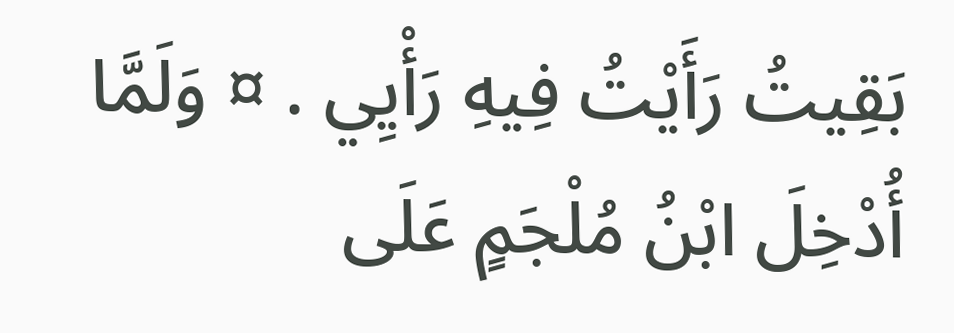بَقِيتُ رَأَيْتُ فِيهِ رَأْيِي . ¤ وَلَمَّا أُدْخِلَ ابْنُ مُلْجَمٍ عَلَى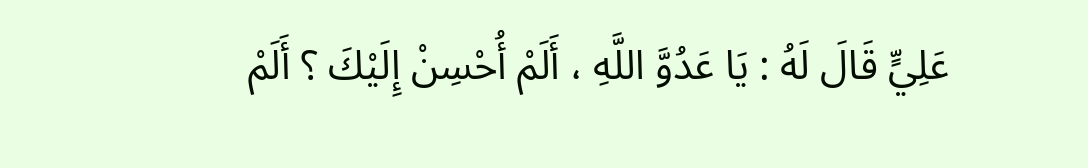عَلِيٍّ قَالَ لَهُ : يَا عَدُوَّ اللَّهِ ، أَلَمْ أُحْسِنْ إِلَيْكَ ؟ أَلَمْ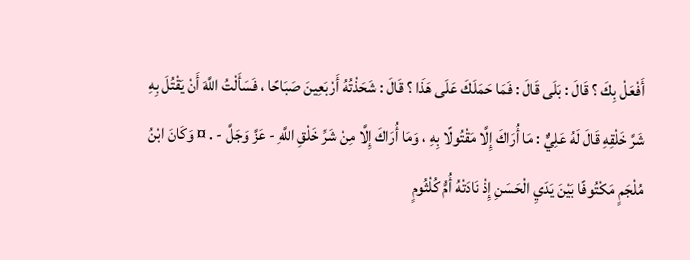أَفْعَلْ بِكَ ؟ قَالَ : بَلَى قَالَ : فَمَا حَمَلَكَ عَلَى هَذَا ؟ قَالَ : شَحَذْتُهُ أَرْبَعِينَ صَبَاحًا ، فَسَأَلْتُ اللَّهَ أَنْ يَقْتُلَ بِهِ شَرَّ خَلْقِهِ قَالَ لَهُ عَلِيٌّ : مَا أُرَاكَ إِلَّا مَقْتُولًا بِهِ ، وَمَا أُرَاكَ إِلَّا مِنْ شَرِّ خَلْقِ اللَّهِ - عَزَّ وَجَلَّ - . ¤ وَكَانَ ابْنُ مُلْجَمٍ مَكْتُوفًا بَيْنَ يَدَيِ الْحَسَنِ إِذْ نَادَتْهُ أُمُّ كُلْثُومٍ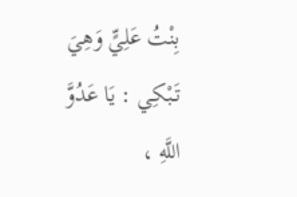بِنْتُ عَلِيٍّ وَهِيَ تَبْكِي : يَا عَدُوَّ اللَّهِ ،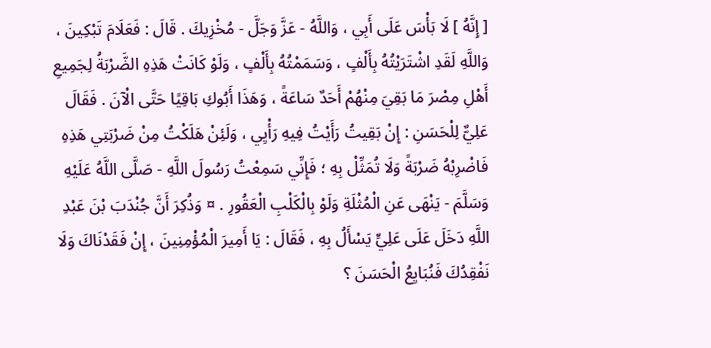[ إِنَّهُ ] لَا بَأْسَ عَلَى أَبِي ، وَاللَّهُ - عَزَّ وَجَلَّ - مُخْزِيكَ . قَالَ : فَعَلَامَ تَبْكِينَ ، وَاللَّهِ لَقَدِ اشْتَرَيْتُهُ بِأَلْفٍ ، وَسَمَمْتُهُ بِأَلْفٍ ، وَلَوْ كَانَتْ هَذِهِ الضَّرْبَةُ لِجَمِيعِ أَهْلِ مِصْرَ مَا بَقِيَ مِنْهُمْ أَحَدٌ سَاعَةً ، وَهَذَا أَبُوكِ بَاقِيًا حَتَّى الْآنَ . فَقَالَ عَلِيٌّ لِلْحَسَنِ : إِنْ بَقِيتُ رَأَيْتُ فِيهِ رَأْيِي ، وَلَئِنْ هَلَكْتُ مِنْ ضَرْبَتِي هَذِهِ فَاضْرِبْهُ ضَرْبَةً وَلَا تُمَثِّلْ بِهِ ؛ فَإِنِّي سَمِعْتُ رَسُولَ اللَّهِ - صَلَّى اللَّهُ عَلَيْهِ وَسَلَّمَ - يَنْهَى عَنِ الْمُثْلَةِ وَلَوْ بِالْكَلْبِ الْعَقُورِ . ¤ وَذُكِرَ أَنَّ جُنْدَبَ بْنَ عَبْدِ اللَّهِ دَخَلَ عَلَى عَلِيٍّ يَسْأَلُ بِهِ ، فَقَالَ : يَا أَمِيرَ الْمُؤْمِنِينَ ، إِنْ فَقَدْنَاكَ وَلَا نَفْقِدُكَ فَنُبَايِعُ الْحَسَنَ ؟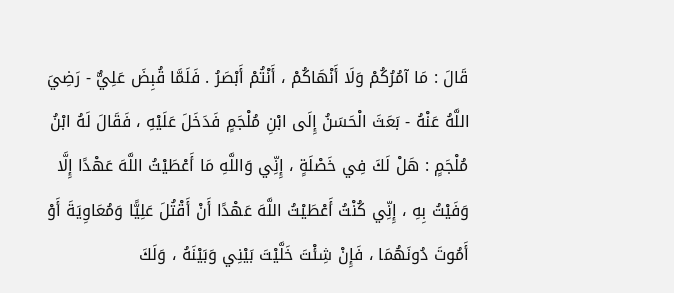قَالَ : مَا آمُرُكُمْ وَلَا أَنْهَاكُمْ ، أَنْتُمْ أَبْصَرُ . فَلَمَّا قُبِضَ عَلِيٌّ - رَضِيَ اللَّهُ عَنْهُ - بَعَثَ الْحَسَنُ إِلَى ابْنِ مُلْجَمٍ فَدَخَلَ عَلَيْهِ ، فَقَالَ لَهُ ابْنُ مُلْجَمٍ : هَلْ لَكَ فِي خَصْلَةٍ ، إِنِّي وَاللَّهِ مَا أَعْطَيْتُ اللَّهَ عَهْدًا إِلَّا وَفَيْتُ بِهِ ، إِنِّي كُنْتُ أَعْطَيْتُ اللَّهَ عَهْدًا أَنْ أَقْتُلَ عَلِيًّا وَمُعَاوِيَةَ أَوْ أَمُوتَ دُونَهُمَا ، فَإِنْ شِئْتَ خَلَّيْتَ بَيْنِي وَبَيْنَهُ ، وَلَكَ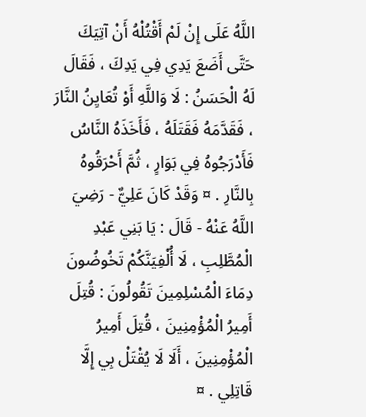اللَّهُ عَلَى إِنْ لَمْ أَقْتُلْهُ أَنْ آتِيَكَ حَتَّى أَضَعَ يَدِي فِي يَدِكَ ، فَقَالَ لَهُ الْحَسَنُ : لَا وَاللَّهِ أَوْ تُعَايِنُ النَّارَ ، فَقَدَّمَهُ فَقَتَلَهُ ، فَأَخَذَهُ النَّاسُ فَأَدْرَجُوهُ فِي بَوَارٍ ، ثُمَّ أَحْرَقُوهُ بِالنَّارِ . ¤ وَقَدْ كَانَ عَلِيٌّ - رَضِيَ اللَّهُ عَنْهُ - قَالَ : يَا بَنِي عَبْدِ الْمُطَّلِبِ ، لَا أُلْفِيَنَّكُمْ تَخُوضُونَ دِمَاءَ الْمُسْلِمِينَ تَقُولُونَ : قُتِلَ أَمِيرُ الْمُؤْمِنِينَ ، قُتِلَ أَمِيرُ الْمُؤْمِنِينَ ، أَلَا لَا يُقْتَلْ بِي إِلَّا قَاتِلِي . ¤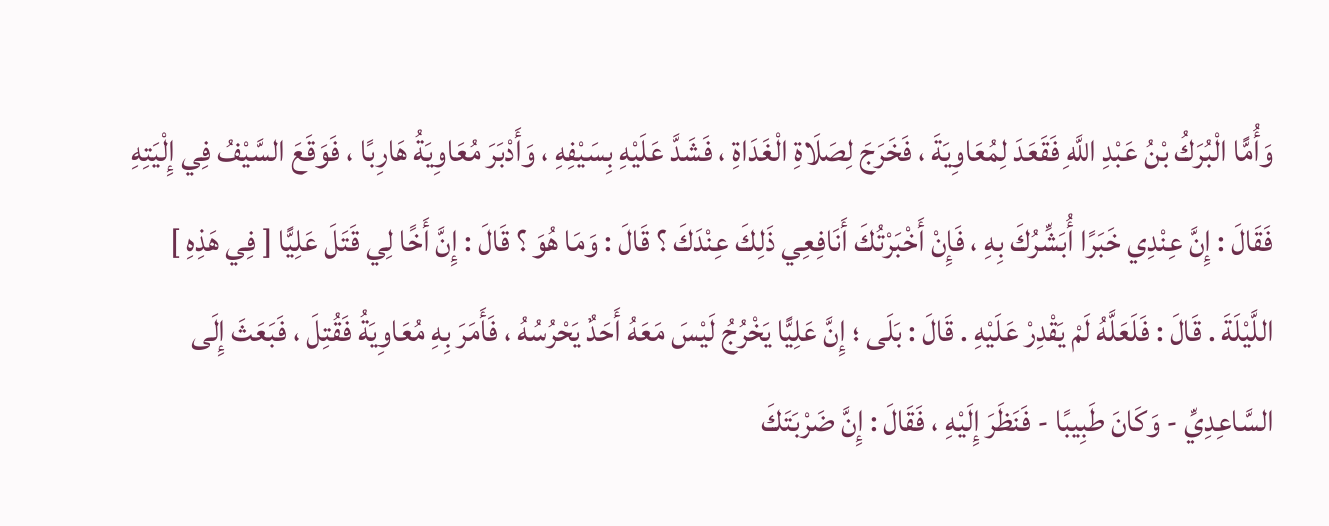وَأُمًّا الْبُرَكُ بْنُ عَبْدِ اللَّهِ فَقَعَدَ لِمُعَاوِيَةَ ، فَخَرَجَ لِصَلَاةِ الْغَدَاةِ ، فَشَدَّ عَلَيْهِ بِسَيْفِهِ ، وَأَدْبَرَ مُعَاوِيَةُ هَارِبًا ، فَوَقَعَ السَّيْفُ فِي إِلْيَتِهِ فَقَالَ : إِنَّ عِنْدِي خَبَرًا أُبَشِّرُكَ بِهِ ، فَإِنْ أَخْبَرْتُكَ أَنَافِعِي ذَلِكَ عِنْدَكَ ؟ قَالَ : وَمَا هُوَ ؟ قَالَ : إِنَّ أَخًا لِي قَتَلَ عَلِيًّا [ فِي هَذِهِ ] اللَّيْلَةَ . قَالَ : فَلَعَلَّهُ لَمْ يَقْدِرْ عَلَيْهِ . قَالَ : بَلَى ؛ إِنَّ عَلِيًّا يَخْرُجُ لَيْسَ مَعَهُ أَحَدٌ يَحْرُسُهُ ، فَأَمَرَ بِهِ مُعَاوِيَةُ فَقُتِلَ ، فَبَعَثَ إِلَى السَّاعِدِيِّ - وَكَانَ طَبِيبًا - فَنَظَرَ إِلَيْهِ ، فَقَالَ : إِنَّ ضَرْبَتَكَ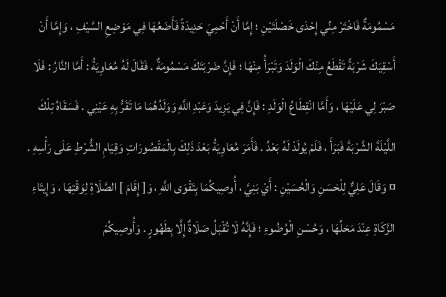مَسْمُومَةٌ فَاخْتَرْ مِنِّي إِحْدَى خَصْلَتَيْنِ ؛ إِمَّا أَنْ أَحْمِيَ حَدِيدَةً فَأَضَعُهَا فِي مَوْضِعِ السَّيْفِ ، وَإِمَّا أَنْ أَسْقِيَكَ شَرْبَةً تَقْطَعُ مِنْكَ الْوَلَدَ وَتَبْرَأُ مِنْهَا ؛ فَإِنَّ ضَرْبَتَكَ مَسْمُومَةٌ . فَقَالَ لَهُ مُعَاوِيَةُ : أَمَّا النَّارُ : فَلَا صَبْرَ لِي عَلَيْهَا ، وَأَمَّا انْقِطَاعُ الْوَلَدِ : فَإِنَّ فِي يَزِيدَ وَعَبْدِ اللَّهِ وَوَلَدُهُمَا مَا تَقَرُّ بِهِ عَيْنِي . فَسَقَاهُ تِلْكَ اللَّيْلَةَ الشَّرْبَةَ فَبَرَأَ ، فَلَمْ يُولَدْ لَهُ بَعْدُ . فَأَمَرَ مُعَاوِيَةُ بَعْدَ ذَلِكَ بِالْمَقْصُورَاتِ وَقِيَامِ الشُّرْطِ عَلَى رَأْسِهِ . ¤ وَقَالَ عَلِيٌّ لِلْحَسَنِ وَالْحُسَيْنِ : أَيْ بَنِيَّ ، أُوصِيكُمَا بِتَقْوَى اللَّهِ ، وَ[ إِقَامَ ] الصَّلَاةِ لِوَقْتِهَا ، وَإِيتَاءِ الزَّكَاةِ عِنْدَ مَحَلِّهَا ، وَحُسْنِ الْوُضُوءِ ؛ فَإِنَّهُ لَا تُقْبَلُ صَلَاةٌ إِلَّا بِطَهُورٍ . وَأُوصِيكُمْ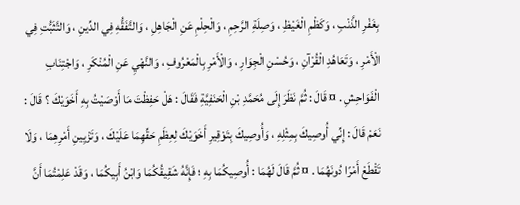بِغَفْرِ الذَّنْبِ ، وَكَظْمِ الْغَيْظِ ، وَصِلَةِ الرَّحِمِ ، وَالْحِلْمِ عَنِ الْجَاهِلِ ، وَالتَّفَقُّهِ فِي الدِّينِ ، وَالتَّثَبُّتِ فِي الْأَمْرِ ، وَتَعَاهُدِ الْقُرْآنِ ، وَحُسْنِ الْجِوَارِ ، وَالْأَمْرِ بِالْمَعْرُوفِ ، وَالنَّهْيِ عَنِ الْمُنْكَرِ ، وَاجْتِنَابِ الْفَوَاحِشِ . ¤ قَالَ : ثُمَّ نَظَرَ إِلَى مُحَمَّدِ بْنِ الْحَنَفِيَّةِ فَقَالَ : هَلْ حَفِظْتَ مَا أَوْصَيْتُ بِهِ أَخَوَيْكَ ؟ قَالَ : نَعَمْ قَالَ : إِنِّي أُوصِيكَ بِمِثْلِهِ ، وَأُوصِيكَ بِتَوْقِيرِ أَخَوَيْكَ لِعِظَمِ حَقِّهِمَا عَلَيْكَ ، وَتَزْيِينِ أَمْرِهِمَا ، وَلَا تَقْطَعْ أَمْرًا دُونَهُمَا . ¤ ثُمَّ قَالَ لَهُمَا : أُوصِيكُمَا بِهِ ؛ فَإِنَّهُ شَقِيقُكُمَا وَابْنُ أَبِيكُمَا ، وَقَدْ عَلِمْتُمَا أَنَّ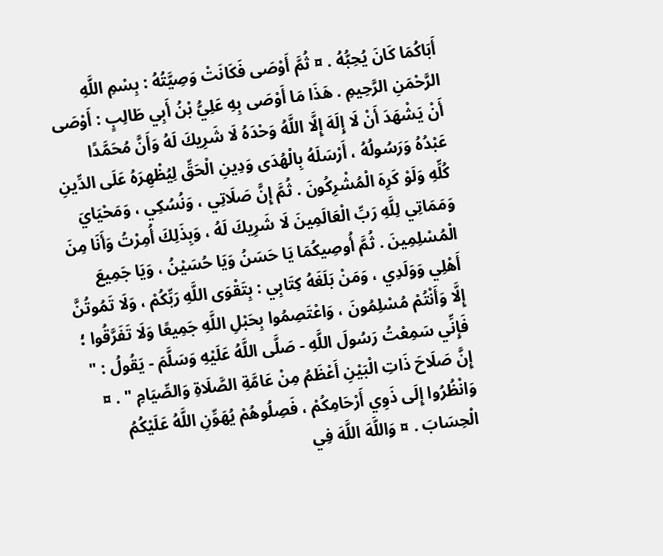أَبَاكُمَا كَانَ يُحِبُّهُ . ¤ ثُمَّ أَوْصَى فَكَانَتْ وَصِيَّتُهُ : بِسْمِ اللَّهِ الرَّحْمَنِ الرَّحِيمِ . هَذَا مَا أَوْصَى بِهِ عَلِيُّ بْنُ أَبِي طَالِبٍ : أَوْصَى أَنْ يَشْهَدَ أَنْ لَا إِلَهَ إِلَّا اللَّهُ وَحْدَهُ لَا شَرِيكَ لَهُ وَأَنَّ مُحَمَّدًا عَبْدُهُ وَرَسُولُهُ ، أَرْسَلَهُ بِالْهُدَى وَدِينِ الْحَقِّ لِيُظْهِرَهُ عَلَى الدِّينِ كُلِّهِ وَلَوْ كَرِهَ الْمُشْرِكُونَ . ثُمَّ إِنَّ صَلَاتِي ، وَنُسُكِي ، وَمَحْيَايَ وَمَمَاتِي لِلَّهِ رَبِّ الْعَالَمِينَ لَا شَرِيكَ لَهُ ، وَبِذَلِكَ أُمِرْتُ وَأَنَا مِنَ الْمُسْلِمِينَ . ثُمَّ أُوصِيكُمَا يَا حَسَنُ وَيَا حُسَيْنُ ، وَيَا جَمِيعَ أَهْلِي وَوَلَدِي ، وَمَنْ بَلَغَهُ كِتَابِي : بِتَقْوَى اللَّهِ رَبِّكُمْ ، وَلَا تَمُوتُنَّ إِلَّا وَأَنْتُمْ مُسْلِمُونَ ، وَاعْتَصِمُوا بِحَبْلِ اللَّهِ جَمِيعًا وَلَا تَفَرَّقُوا ؛ فَإِنِّي سَمِعْتُ رَسُولَ اللَّهِ - صَلَّى اللَّهُ عَلَيْهِ وَسَلَّمَ - يَقُولُ : " إِنَّ صَلَاحَ ذَاتِ الْبَيْنِ أَعْظَمُ مِنْ عَامَّةِ الصَّلَاةِ وَالصِّيَامِ " . ¤ وَانْظُرُوا إِلَى ذَوِي أَرْحَامِكُمْ ، فَصِلُوهُمْ يُهَوِّنِ اللَّهُ عَلَيْكُمُ الْحِسَابَ . ¤ وَاللَّهَ اللَّهَ فِي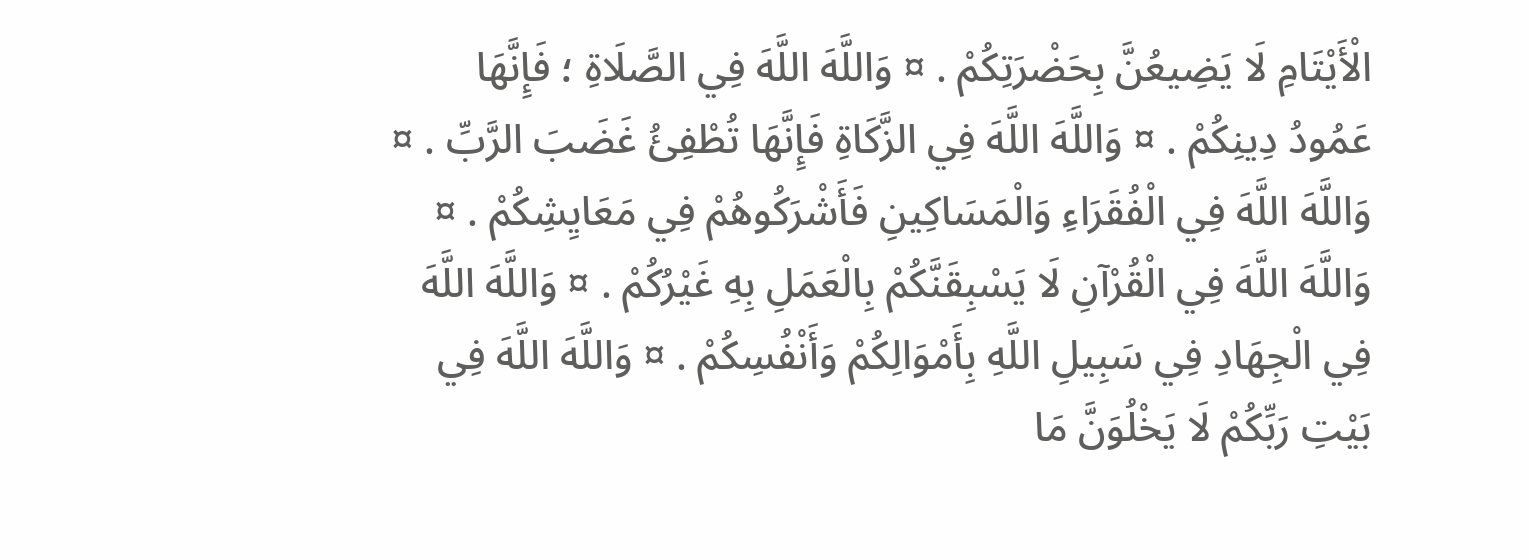الْأَيْتَامِ لَا يَضِيعُنَّ بِحَضْرَتِكُمْ . ¤ وَاللَّهَ اللَّهَ فِي الصَّلَاةِ ؛ فَإِنَّهَا عَمُودُ دِينِكُمْ . ¤ وَاللَّهَ اللَّهَ فِي الزَّكَاةِ فَإِنَّهَا تُطْفِئُ غَضَبَ الرَّبِّ . ¤ وَاللَّهَ اللَّهَ فِي الْفُقَرَاءِ وَالْمَسَاكِينِ فَأَشْرَكُوهُمْ فِي مَعَايِشِكُمْ . ¤ وَاللَّهَ اللَّهَ فِي الْقُرْآنِ لَا يَسْبِقَنَّكُمْ بِالْعَمَلِ بِهِ غَيْرُكُمْ . ¤ وَاللَّهَ اللَّهَ فِي الْجِهَادِ فِي سَبِيلِ اللَّهِ بِأَمْوَالِكُمْ وَأَنْفُسِكُمْ . ¤ وَاللَّهَ اللَّهَ فِي بَيْتِ رَبِّكُمْ لَا يَخْلُوَنَّ مَا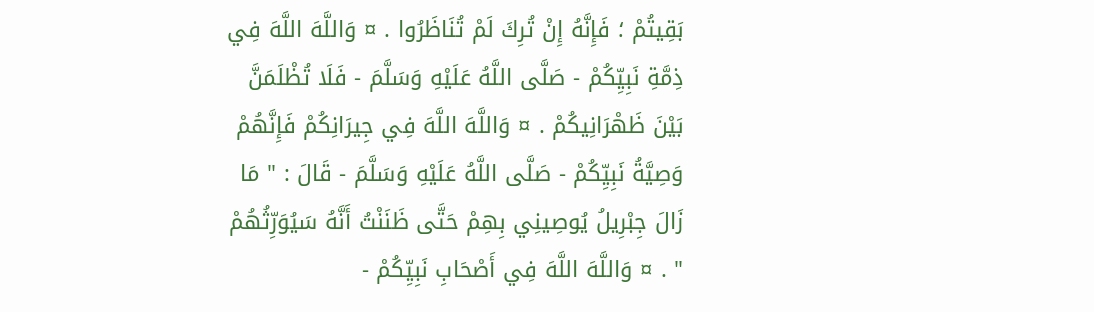بَقِيتُمْ ؛ فَإِنَّهُ إِنْ تُرِكَ لَمْ تُنَاظَرُوا . ¤ وَاللَّهَ اللَّهَ فِي ذِمَّةِ نَبِيِّكُمْ - صَلَّى اللَّهُ عَلَيْهِ وَسَلَّمَ - فَلَا تُظْلَمَنَّ بَيْنَ ظَهْرَانِيكُمْ . ¤ وَاللَّهَ اللَّهَ فِي جِيرَانِكُمْ فَإِنَّهُمْ وَصِيَّةُ نَبِيِّكُمْ - صَلَّى اللَّهُ عَلَيْهِ وَسَلَّمَ - قَالَ : " مَا زَالَ جِبْرِيلُ يُوصِينِي بِهِمْ حَتَّى ظَنَنْتُ أَنَّهُ سَيُوَرِّثُهُمْ " . ¤ وَاللَّهَ اللَّهَ فِي أَصْحَابِ نَبِيِّكُمْ -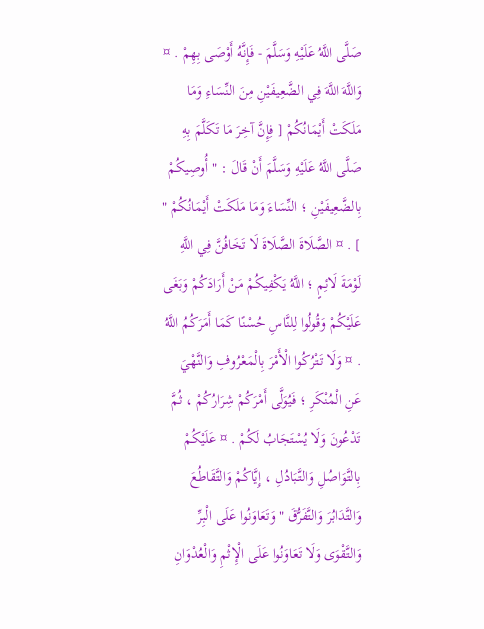صَلَّى اللَّهُ عَلَيْهِ وَسَلَّمَ - فَإِنَّهُ أَوْصَى بِهِمْ . ¤ وَاللَّهَ اللَّهَ فِي الضَّعِيفَيْنِ مِنَ النِّسَاءِ وَمَا مَلَكَتْ أَيْمَانُكُمْ [ فِإِنَّ آخِرَ مَا تَكَلَّمَ بِهِ صَلَّى اللَّهُ عَلَيْهِ وَسَلَّمَ أَنْ قَالَ : " أُوصِيكُمْ بِالضَّعِيفَيْنِ ؛ النِّسَاءَ وَمَا مَلَكَتْ أَيْمَانُكُمْ " ] . ¤ الصَّلَاةَ الصَّلَاةَ لَا تَخَافُنَّ فِي اللَّهِ لَوْمَةَ لَائِمٍ ؛ اللَّهُ يَكْفِيكُمْ مَنْ أَرَادَكُمْ وَبَغَى عَلَيْكُمْ وَقُولُوا لِلنَّاسِ حُسْنًا كَمَا أَمَرَكُمُ اللَّهُ . ¤ وَلَا تَتْرُكُوا الْأَمْرَ بِالْمَعْرُوفِ وَالنَّهْيَ عَنِ الْمُنْكَرِ ؛ فَيُوَلَّى أَمْرَكُمْ شِرَارُكُمْ ، ثُمَّ تَدْعُونَ وَلَا يُسْتَجَابُ لَكُمْ . ¤ عَلَيْكُمْ بِالتَّوَاصُلِ وَالتَّبَادُلِ ، إِيَّاكُمْ وَالتَّقَاطُعَ وَالتَّدَابُرَ وَالتَّفَرُّقَ " وَتَعَاوَنُوا عَلَى الْبِرِّ وَالتَّقْوَى وَلَا تَعَاوَنُوا عَلَى الْإِثْمِ وَالْعُدْوَانِ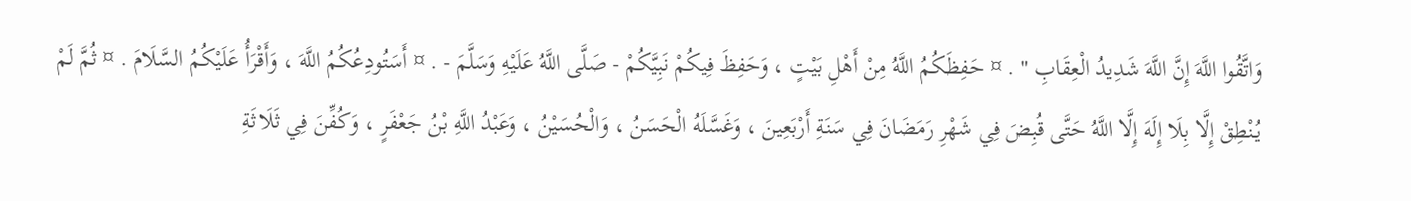وَاتَّقُوا اللَّهَ إِنَّ اللَّهَ شَدِيدُ الْعِقَابِ " . ¤ حَفِظَكُمُ اللَّهُ مِنْ أَهْلِ بَيْتٍ ، وَحَفِظَ فِيكُمْ نَبِيَّكُمْ - صَلَّى اللَّهُ عَلَيْهِ وَسَلَّمَ - . ¤ أَسَتُودِعُكُمُ اللَّهَ ، وَأَقْرَأُ عَلَيْكُمُ السَّلَامَ . ¤ ثُمَّ لَمْ يُنْطِقْ إِلَّا بِلَا إِلَهَ إِلَّا اللَّهُ حَتَّى قُبِضَ فِي شَهْرِ رَمَضَانَ فِي سَنَةِ أَرْبَعِينَ ، وَغَسَّلَهُ الْحَسَنُ ، وَالْحُسَيْنُ ، وَعَبْدُ اللَّهِ بْنُ جَعْفَرٍ ، وَكُفِّنَ فِي ثَلَاثَةِ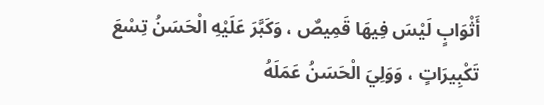أَثْوَابٍ لَيْسَ فِيهَا قَمِيصٌ ، وَكَبَّرَ عَلَيْهِ الْحَسَنُ تِسْعَ تَكْبِيرَاتٍ ، وَوَلِيَ الْحَسَنُ عَمَلَهُ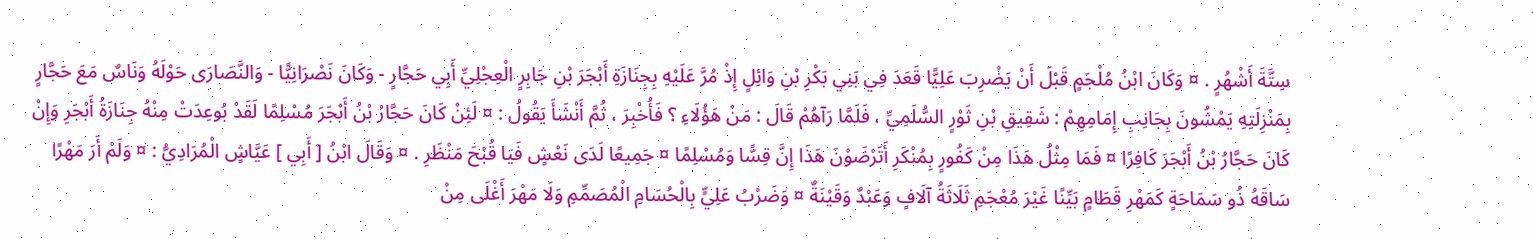سِتَّةَ أَشْهُرٍ . ¤ وَكَانَ ابْنُ مُلْجَمٍ قَبْلَ أَنْ يَضْرِبَ عَلِيًّا قَعَدَ فِي بَنِي بَكْرِ بْنِ وَائِلٍ إِذْ مُرَّ عَلَيْهِ بِجِنَازَةِ أَبْجَرَ بْنِ جَابِرٍ الْعِجْلِيِّ أَبِي حَجَّارٍ - وَكَانَ نَصْرَانِيًّا - وَالنَّصَارَى حَوْلَهُ وَنَاسٌ مَعَ حَجَّارٍ بِمَنْزِلَتِهِ يَمْشُونَ بِجَانِبِ إِمَامِهِمْ : شَقِيقِ بْنِ ثَوْرٍ السُّلَمِيِّ ، فَلَمَّا رَآهُمْ قَالَ : مَنْ هَؤُلَاءِ ؟ فَأُخْبِرَ ، ثُمَّ أَنْشَأَ يَقُولُ : ¤ لَئِنْ كَانَ حَجَّارُ بْنُ أَبْجَرَ مُسْلِمًا لَقَدْ بُوعِدَتْ مِنْهُ جِنَازَةُ أَبْجَرِ وَإِنْ كَانَ حَجَّارُ بْنُ أَبْجَرَ كَافِرًا ¤ فَمَا مِثْلُ هَذَا مِنْ كَفُورٍ بِمُنْكَرِ أَتَرْضَوْنَ هَذَا إِنَّ قِسًّا وَمُسْلِمًا ¤ جَمِيعًا لَدَى نَعْشٍ فَيَا قُبْحَ مَنْظَرِ . ¤ وَقَالَ ابْنُ [ أَبِي ] عَيَّاشٍ الْمُرَادِيُّ : ¤ وَلَمْ أَرَ مَهْرًا سَاقَهُ ذُو سَمَاحَةٍ كَمَهْرِ قَطَامٍ بَيِّنًا غَيْرَ مُعْجَمِ ثَلَاثَةُ آلَافٍ وَعَبْدٌ وَقَيْنَةٌ ¤ وَضَرْبُ عَلِيٍّ بِالْحُسَامِ الْمُصَمِّمِ وَلَا مَهْرَ أَغْلَى مِنْ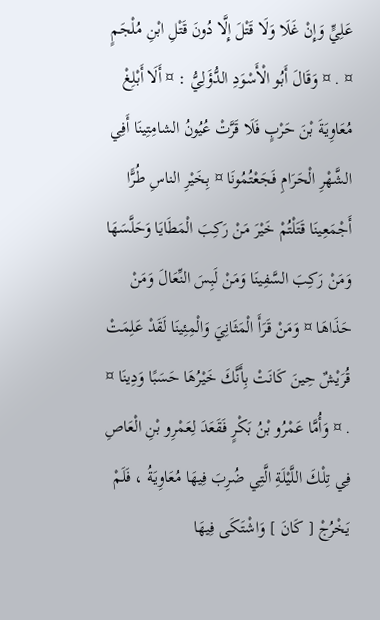عَلِيٍّ وَإِنْ غَلَا وَلَا قَتْلَ إِلَّا دُونَ قَتْلِ ابْنِ مُلْجَمٍ ¤ . ¤ وَقَالَ أَبُو الْأَسْوَدِ الدُّؤَلِيُّ : ¤ أَلَا أَبْلِغْ مُعَاوِيَةَ بْنَ حَرْبٍ فَلَا قَرَّتْ عُيُونُ الشامِتِينَا أَفِي الشَّهْرِ الْحَرَامِ فَجَعْتُمُونَا ¤ بِخَيْرِ الناسِ طُرًّا أَجْمَعِينَا قَتَلْتُمْ خَيْرَ مَنْ رَكِبَ الْمَطَايَا وَحَلَّسَهَا وَمَنْ رَكِبَ السَّفِينَا وَمَنْ لَبِسَ النِّعَالَ وَمَنْ حَذَاهَا ¤ وَمَنْ قَرَأَ الْمَثَانِيَ وَالْمِئِينَا لَقَدْ عَلِمَتْ قُرَيْشٌ حِينَ كَانَتْ بِأَنَّكَ خَيْرُهَا حَسَبًا وَدِينَا ¤ . ¤ وَأُمَّا عَمْرُو بْنُ بَكْرٍ فَقَعَدَ لِعَمْرِو بْنِ الْعَاصِ فِي تِلْكَ اللَّيْلَةِ الَّتِي ضُرِبَ فِيهَا مُعَاوِيَةُ ، فَلَمْ يَخْرُجْ [ كَانَ ] وَاشْتَكَى فِيهَا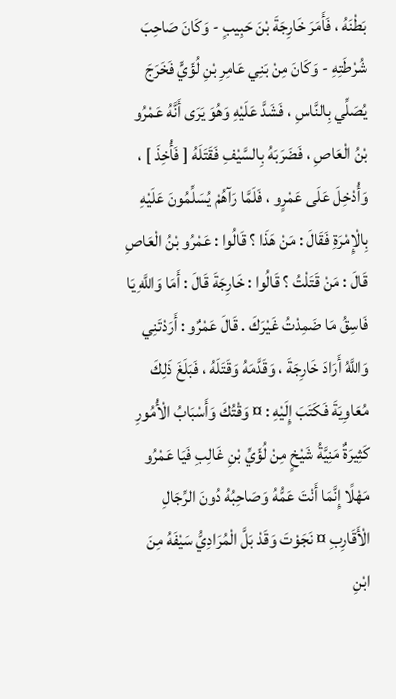بَطْنَهُ ، فَأَمَرَ خَارِجَةَ بْنَ حَبِيبٍ - وَكَانَ صَاحِبَ شُرْطَتِهِ - وَكَانَ مِنْ بَنِي عَامِرِ بْنِ لُؤَيٍّ فَخَرَجَ يُصَلِّي بِالنَّاسِ ، فَشَدَّ عَلَيْهِ وَهُوَ يَرَى أَنَّهُ عَمْرُو بْنُ الْعَاصِ ، فَضَرَبَهُ بِالسَّيْفِ فَقَتَلَهُ [ فَأُخِذَ ] ، وَأُدْخِلَ عَلَى عَمْرٍو ، فَلَمَّا رَآهُمْ يُسَلِّمُونَ عَلَيْهِ بِالْإِمْرَةِ فَقَالَ : مَنْ هَذَا ؟ قَالُوا : عَمْرُو بْنُ الْعَاصِ قَالَ : مَنْ قَتَلْتُ ؟ قَالُوا : خَارِجَةَ قَالَ : أَمَا وَاللَّهِ يَا فَاسِقُ مَا ضَمِدْتُ غَيْرَكَ . قَالَ عَمْرٌو : أَرَدْتَنِي وَاللَّهُ أَرَادَ خَارِجَةَ ، وَقَدَّمَهُ وَقَتَلَهُ ، فَبَلَغَ ذَلِكَ مُعَاوِيَةَ فَكَتَبَ إِلَيْهِ : ¤ وَقْتُكَ وَأَسْبَابُ الْأُمُورِ كَثِيرَةٌ مَنِيَّةُ شَيْخٍ مِنْ لُؤَيِّ بْنِ غَالِبِ فَيَا عَمْرُو مَهْلًا إِنَّمَا أَنْتَ عَمُّهُ وَصَاحِبُهُ دُونَ الرِّجَالِ الْأَقَارِبِ ¤ نَجَوْتَ وَقَدْ بَلَّ الْمُرَادِيُّ سَيْفَهُ مِنَ ابْنِ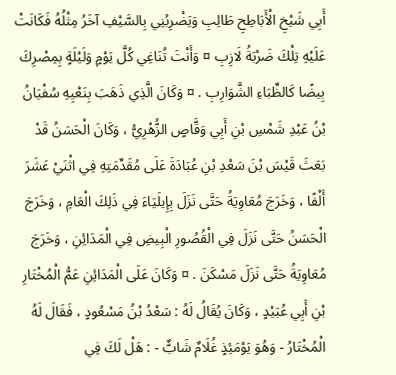أَبِي شَيْخِ الْأَبَاطِحِ طَالِبِ وَيَضْرِبُنِي بِالسَّيْفِ آخَرُ مِثْلُهُ فَكَانَتْ عَلَيْهِ تِلْكَ ضَرْبَةُ لَازِبِ ¤ وَأَنْتَ تُنَاغِي كُلَّ يَوْمٍ وَلَيْلَةٍ بِمِصْرِكَ بِيضًا كَالظِّبَاءِ الشَّوَارِبِ . ¤ وَكَانَ الَّذِي ذَهَبَ بِنَعْيِهِ سُفْيَانُ بْنُ عَبْدِ شَمْسِ بْنِ أَبِي وَقَّاصٍ الزُّهْرِيُّ ، وَكَانَ الْحَسَنُ قَدْ بَعَثَ قَيْسَ بْنَ سَعْدِ بْنِ عُبَادَةَ عَلَى مُقَدِّمَتِهِ فِي اثْنَيْ عَشَرَ أَلْفًا ، وَخَرَجَ مُعَاوِيَةُ حَتَّى نَزَلَ بِإِيلَيَاءَ فِي ذَلِكَ الْعَامِ ، وَخَرَجَ الْحَسَنُ حَتَّى نَزَلَ فِي الْقُصُورِ الْبِيضِ فِي الْمَدَائِنِ ، وَخَرَجَ مُعَاوِيَةُ حَتَّى نَزَلَ مَسْكَنَ . ¤ وَكَانَ عَلَى الْمَدَائِنِ عَمُّ الْمُخْتَارِ بْنِ أَبِي عُبَيْدٍ ، وَكَانَ يُقَالُ لَهُ : سَعْدُ بْنُ مَسْعُودٍ ، فَقَالَ لَهُ الْمُخْتَارُ - وَهُوَ يَوْمَئِذٍ غُلَامٌ شَابٌّ - : هَلْ لَكَ فِي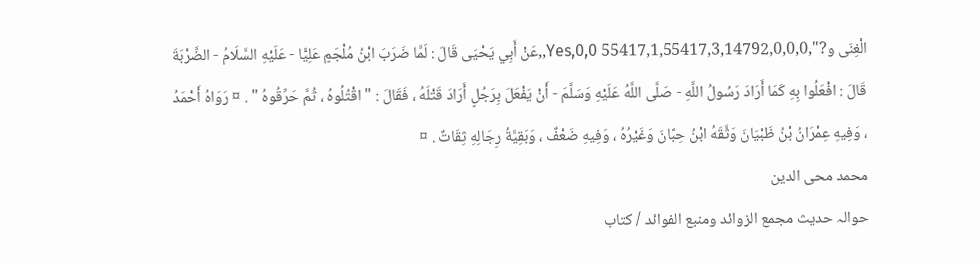الْغِنَى و?",0,0,0,Yes,0,0 55417,1,55417,3,14792,,عَنْ أَبِي يَحْيَى قَالَ : لَمَّا ضَرَبَ ابْنُ مُلْجَمٍ عَلِيًّا - عَلَيْهِ السَّلَامُ - الضَّرْبَةَ قَالَ : افْعَلُوا بِهِ كَمَا أَرَادَ رَسُولُ اللَّهِ - صَلَّى اللَّهُ عَلَيْهِ وَسَلَّمَ - أَنْ يَفْعَلَ بِرَجُلٍ أَرَادَ قَتْلَهُ ، فَقَالَ : " اقْتُلُوهُ ، ثُمَّ حَرِّقُوهُ " . ¤ رَوَاهُ أَحْمَدُ ، وَفِيهِ عِمْرَانُ بْنُ ظَبْيَانَ وَثَّقَهُ ابْنُ حِبَّانَ وَغَيْرُهُ ، وَفِيهِ ضَعْفٌ ، وَبَقِيَّةُ رِجَالِهِ ثِقَاتٌ . ¤
محمد محی الدین
حوالہ حدیث مجمع الزوائد ومنبع الفوائد / كتاب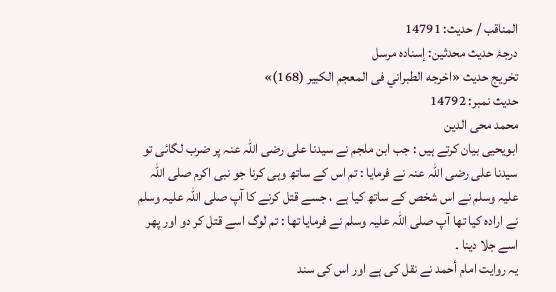المناقب / حدیث: 14791
درجۂ حدیث محدثین: إسنادہ مرسل
تخریج حدیث «اخرجه الطبراني فى المعجم الكبير (168)»
حدیث نمبر: 14792
محمد محی الدین
ابویحیی بیان کرتے ہیں : جب ابن ملجم نے سیدنا علی رضی اللہ عنہ پر ضرب لگائی تو سیدنا علی رضی اللہ عنہ نے فرمایا : تم اس کے ساتھ وہی کرنا جو نبی اکرم صلی اللہ علیہ وسلم نے اس شخص کے ساتھ کیا ہے ، جسے قتل کرنے کا آپ صلی اللہ علیہ وسلم نے ارادہ کیا تھا آپ صلی اللہ علیہ وسلم نے فرمایا تھا : تم لوگ اسے قتل کر دو اور پھر اسے جلا دینا ۔
یہ روایت امام أحمد نے نقل کی ہے اور اس کی سند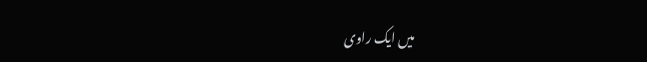میں ایک راوی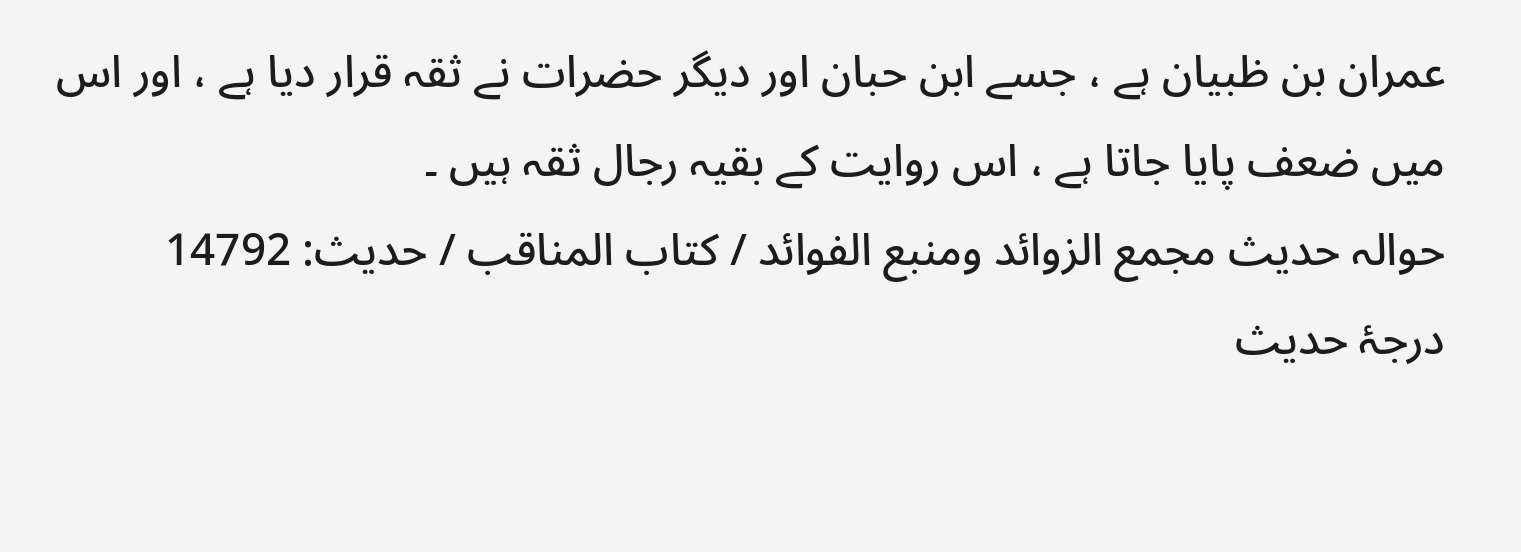عمران بن ظبیان ہے ، جسے ابن حبان اور دیگر حضرات نے ثقہ قرار دیا ہے ، اور اس میں ضعف پایا جاتا ہے ، اس روایت کے بقیہ رجال ثقہ ہیں ۔
حوالہ حدیث مجمع الزوائد ومنبع الفوائد / كتاب المناقب / حدیث: 14792
درجۂ حدیث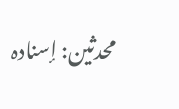محدثین: إسنادہ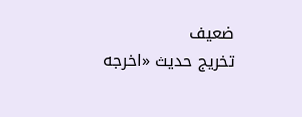ضعیف
تخریج حدیث «اخرجه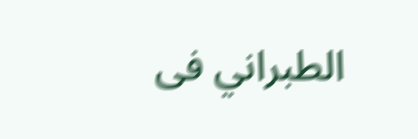الطبراني فى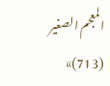المعجم الصغير (713)»